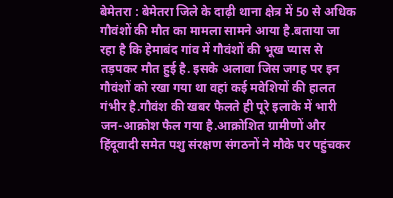बेमेतरा : बेमेतरा जिले के दाढ़ी थाना क्षेत्र में 50 से अधिक गौवंशों की मौत का मामला सामने आया है.बताया जा रहा है कि हेमाबंद गांव में गौवंशों की भूख प्यास से तड़पकर मौत हुई है. इसके अलावा जिस जगह पर इन गौवंशों को रखा गया था वहां कई मवेशियों की हालत गंभीर है.गौवंश की खबर फैलते ही पूरे इलाके में भारी जन-आक्रोश फैल गया है.आक्रोशित ग्रामीणों और हिंदूवादी समेत पशु संरक्षण संगठनों ने मौके पर पहुंचकर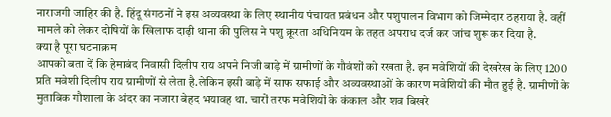नाराजगी जाहिर की है. हिंदू संगठनों ने इस अव्यवस्था के लिए स्थानीय पंचायत प्रबंधन और पशुपालन विभाग को जिम्मेदार ठहराया है. वहीं मामले को लेकर दोषियों के खिलाफ दाढ़ी थाना की पुलिस ने पशु क्रूरता अधिनियम के तहत अपराध दर्ज कर जांच शुरू कर दिया है.
क्या है पूरा घटनाक्रम
आपको बता दें कि हेमाबंद निवासी दिलीप राय अपने निजी बाड़े में ग्रामीणों के गौवंशों को रखता है. इन मवेशियों की देखरेख के लिए 1200 प्रति मवेशी दिलीप राय ग्रामीणों से लेता है.लेकिन इसी बाड़े में साफ सफाई और अव्यवस्थाओं के कारण मवेशियों की मौत हुई है. ग्रामीणों के मुताबिक गौशाला के अंदर का नजारा बेहद भयावह था. चारों तरफ मवेशियों के कंकाल और शव बिखरे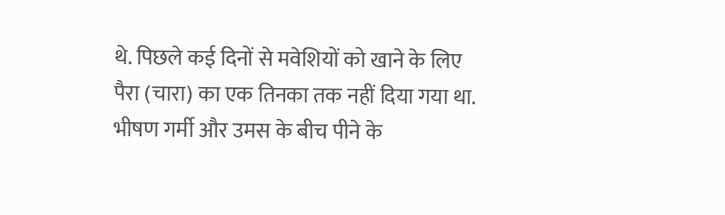थे. पिछले कई दिनों से मवेशियों को खाने के लिए पैरा (चारा) का एक तिनका तक नहीं दिया गया था.
भीषण गर्मी और उमस के बीच पीने के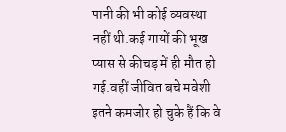पानी की भी कोई व्यवस्था नहीं थी.कई गायों की भूख प्यास से कीचड़ में ही मौत हो गई.वहीं जीवित बचे मवेशी इतने कमजोर हो चुके हैं कि वे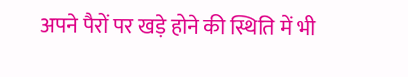अपने पैरों पर खड़े होने की स्थिति में भी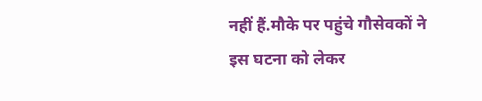नहीं हैं.मौके पर पहुंचे गौसेवकों ने इस घटना को लेकर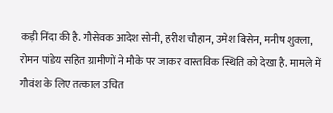कड़ी निंदा की है. गौसेवक आदेश सोनी, हरीश चौहान, उमेश बिसेन, मनीष शुक्ला, रोमन पांडेय सहित ग्रामीणों ने मौके पर जाकर वास्तविक स्थिति को देखा है. मामले में गौवंश के लिए तत्काल उचित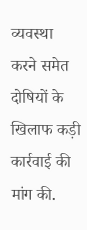व्यवस्था करने समेत दोषियों के खिलाफ कड़ी कार्रवाई की मांग की.